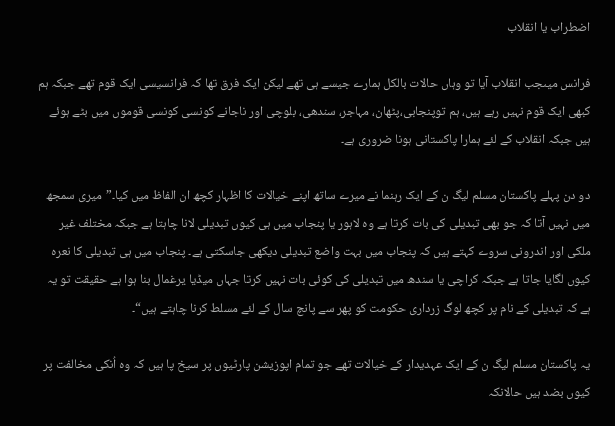اضطراب یا انقلاب

فرانس میںجب انقلاب آیا تو وہاں حالات بالکل ہمارے جیسے ہی تھے لیکن ایک فرق تھا کہ فرانسیسی ایک قوم تھے جبکہ ہم کبھی ایک قوم نہیں رہے ہیں، ہم توپنجابی،پٹھان، مہاجر، سندھی، بلوچی اور ناجانے کونسی کونسی قوموں میں بٹے ہوئے ہیں جبکہ انقلاب کے لئے ہمارا پاکستانی ہونا ضروری ہے۔

دو دن پہلے پاکستان مسلم لیگ ن کے ایک رہنما نے میرے ساتھ اپنے خیالات کا اظہار کچھ ان الفاظ میں کیا۔”میری سمجھ میں نہیں آتا کہ جو بھی تبدیلی کی بات کرتا ہے وہ لاہور یا پنجاب میں ہی کیوں تبدیلی لانا چاہتا ہے جبکہ مختلف غیر ملکی اور اندرونی سروے کہتے ہیں کہ پنجاب میں بہت واضع تبدیلی دیکھی جاسکتی ہے۔ پنجاب میں ہی تبدیلی کا نعرہ کیوں لگایا جاتا ہے جبکہ کراچی یا سندھ میں تبدیلی کی کوئی بات نہیں کرتا جہاں میڈیا یرغمال بنا ہوا ہے حقیقت تو یہ ہے کہ تبدیلی کے نام پر کچھ لوگ زرداری حکومت کو پھر سے پانچ سال کے لئے مسلط کرنا چاہتے ہیں“۔

یہ پاکستان مسلم لیگ ن کے ایک عہدیدار کے خیالات تھے جو تمام اپوزیشن پارٹیوں پر سیخ پا ہیں کہ وہ اُنکی مخالفت پر کیوں بضد ہیں حالانکہ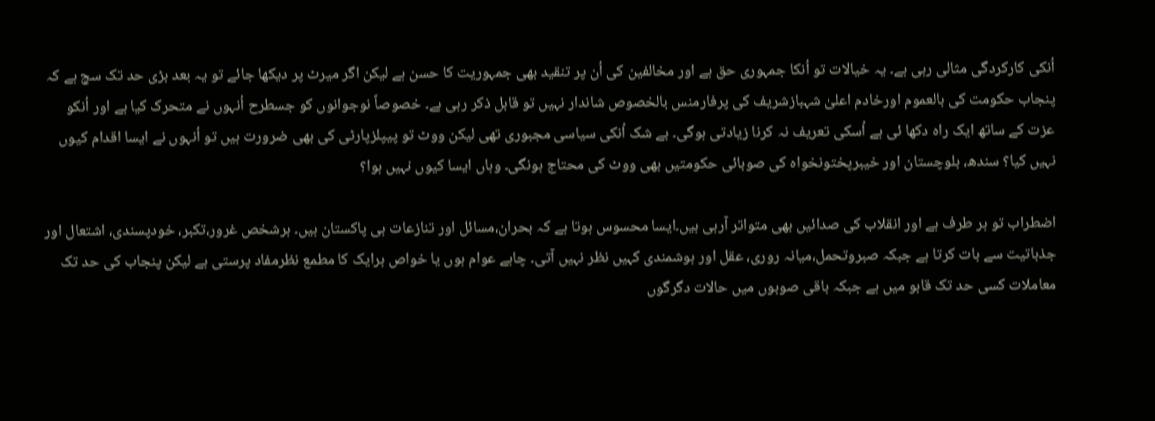اُنکی کارکردگی مثالی رہی ہے۔ یہ خیالات تو اُنکا جمہوری حق ہے اور مخالفین کی اُن پر تنقید بھی جمہوریت کا حسن ہے لیکن اگر میرٹ پر دیکھا جائے تو یہ بعد بڑی حد تک سچ ہے کہ پنجاب حکومت کی بالعموم اورخادم اعلیٰ شہبازشریف کی پرفارمنس بالخصوص شاندار نہیں تو قابل ذکر رہی ہے۔ خصوصاً نوجوانوں کو جسطرح اُنہوں نے متحرک کیا ہے اور اُنکو عزت کے ساتھ ایک راہ دکھا ئی ہے اُسکی تعریف نہ کرنا زیادتی ہوگی۔ بے شک اُنکی سیاسی مجبوری تھی لیکن ووٹ تو پیپلزپارٹی کی بھی ضرورت ہیں تو اُنہوں نے ایسا اقدام کیوں نہیں کیا؟ سندھ، بلوچستان اور خیبرپختونخواہ کی صوبائی حکومتیں بھی ووٹ کی محتاج ہونگی۔ وہاں ایسا کیوں نہیں ہوا؟

اضطراب تو ہر طرف ہے اور انقلاب کی صدائیں بھی متواتر آرہی ہیں۔ایسا محسوس ہوتا ہے کہ بحران،مسائل اور تنازعات ہی پاکستان ہیں۔ ہرشخص غرور،تکبر، خودپسندی، اشتعال اور جذباتیت سے بات کرتا ہے جبکہ صبروتحمل،میانہ روری، عقل اور ہوشمندی کہیں نظر نہیں آتی۔ چاہے عوام ہوں یا خواص ہرایک کا مطمع نظرمفاد پرستی ہے لیکن پنجاب کی حد تک معاملات کسی حد تک قابو میں ہے جبکہ باقی صوبوں میں حالات دگرگوں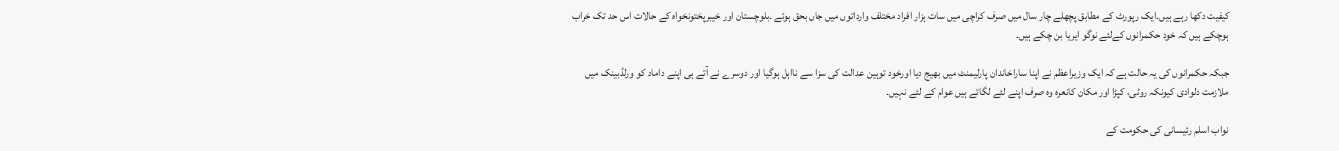کیفیت دکھا رہے ہیں۔ایک رپورٹ کے مطابق پچھلے چار سال میں صرف کراچی میں سات ہزار افراد مختلف وارداتوں میں جاں بحق ہوئے ۔بلوچستان اور خیبرپختونخواہ کے حالات اس حد تک خراب ہوچکے ہیں کہ خود حکمرانوں کےلئے نوگو ایریا بن چکے ہیں۔

جبکہ حکمرانوں کی یہ حالت ہے کہ ایک وزیراعظم نے اپنا ساراخاندان پارلیمنٹ میں بھیج دیا اورخود توہین عدالت کی سزا سے نااہل ہوگیا اور دوسرے نے آتے ہی اپنے داماد کو ورلڈبینک میں ملازمت دلوادی کیونکہ روٹی، کپڑا اور مکان کانعرہ وہ صرف اپنے لئے لگاتے ہیں عوام کے لئے نہیں۔

نواب اسلم رئیسانی کی حکومت کے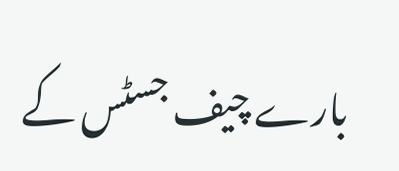بارے چیف جسٹس کے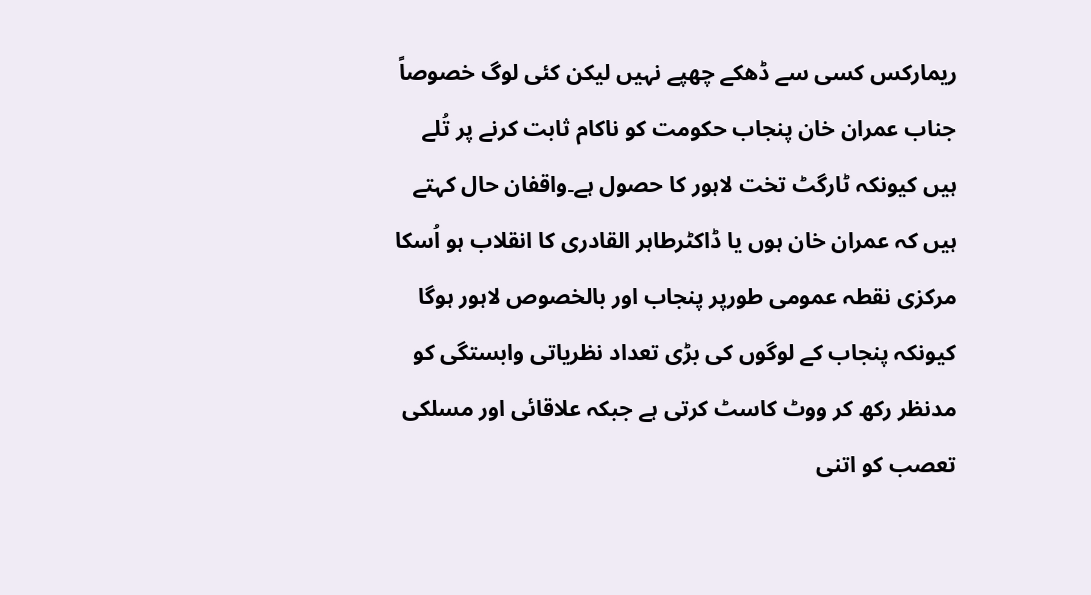ریمارکس کسی سے ڈھکے چھپے نہیں لیکن کئی لوگ خصوصاً جناب عمران خان پنجاب حکومت کو ناکام ثابت کرنے پر تُلے ہیں کیونکہ ٹارگٹ تخت لاہور کا حصول ہے۔واقفان حال کہتے ہیں کہ عمران خان ہوں یا ڈاکٹرطاہر القادری کا انقلاب ہو اُسکا مرکزی نقطہ عمومی طورپر پنجاب اور بالخصوص لاہور ہوگا کیونکہ پنجاب کے لوگوں کی بڑی تعداد نظریاتی وابستگی کو مدنظر رکھ کر ووٹ کاسٹ کرتی ہے جبکہ علاقائی اور مسلکی تعصب کو اتنی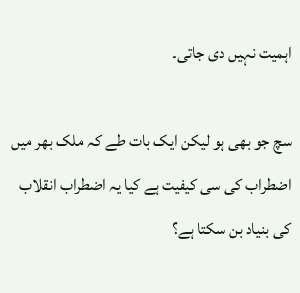اہمیت نہیں دی جاتی۔

سچ جو بھی ہو لیکن ایک بات طے کہ ملک بھر میں اضطراب کی سی کیفیت ہے کیا یہ اضطراب انقلاب کی بنیاد بن سکتا ہے؟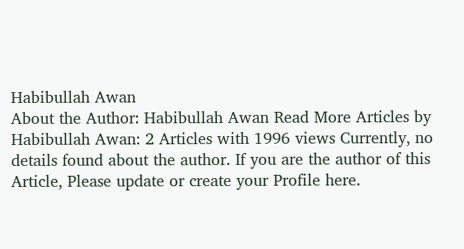Habibullah Awan
About the Author: Habibullah Awan Read More Articles by Habibullah Awan: 2 Articles with 1996 views Currently, no details found about the author. If you are the author of this Article, Please update or create your Profile here.